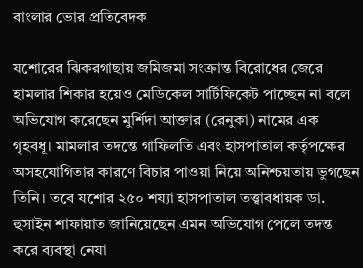বাংলার ভোর প্রতিবেদক

যশোরের ঝিকরগাছায় জমিজমা সংক্রান্ত বিরোধের জেরে হামলার শিকার হয়েও মেডিকেল সার্টিফিকেট পাচ্ছেন না বলে অভিযোগ করেছেন মুর্শিদা আক্তার (রেনুকা) নামের এক গৃহবধূ। মামলার তদন্তে গাফিলতি এবং হাসপাতাল কর্তৃপক্ষের অসহযোগিতার কারণে বিচার পাওয়া নিয়ে অনিশ্চয়তায় ভুগছেন তিনি। তবে যশোর ২৫০ শয্যা হাসপাতাল তত্ত্বাবধায়ক ডা. হুসাইন শাফায়াত জানিয়েছেন এমন অভিযোগ পেলে তদন্ত করে ব্যবস্থা নেযা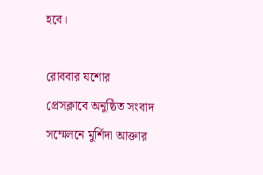হবে।

রোববার যশোর প্রেসক্লাবে অনুষ্ঠিত সংবাদ সম্মেলনে মুর্শিদা আক্তার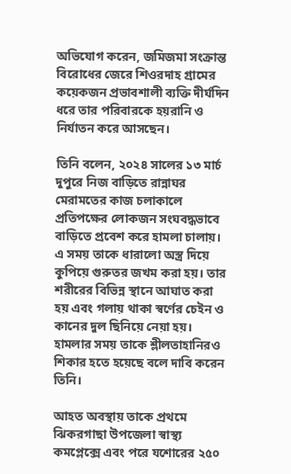অভিযোগ করেন, জমিজমা সংক্রান্ত বিরোধের জেরে শিওরদাহ গ্রামের কয়েকজন প্রভাবশালী ব্যক্তি দীর্ঘদিন ধরে তার পরিবারকে হয়রানি ও নির্যাতন করে আসছেন।

তিনি বলেন, ২০২৪ সালের ১৩ মার্চ দুপুরে নিজ বাড়িতে রান্নাঘর মেরামতের কাজ চলাকালে প্রতিপক্ষের লোকজন সংঘবদ্ধভাবে বাড়িতে প্রবেশ করে হামলা চালায়। এ সময় তাকে ধারালো অস্ত্র দিয়ে কুপিয়ে গুরুতর জখম করা হয়। তার শরীরের বিভিন্ন স্থানে আঘাত করা হয় এবং গলায় থাকা স্বর্ণের চেইন ও কানের দুল ছিনিয়ে নেয়া হয়। হামলার সময় তাকে শ্লীলতাহানিরও শিকার হতে হয়েছে বলে দাবি করেন তিনি।

আহত অবস্থায় তাকে প্রথমে ঝিকরগাছা উপজেলা স্বাস্থ্য কমপ্লেক্সে এবং পরে যশোরের ২৫০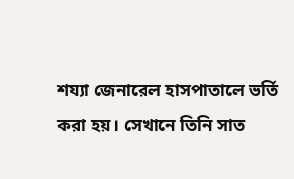শয্যা জেনারেল হাসপাতালে ভর্তি করা হয়। সেখানে তিনি সাত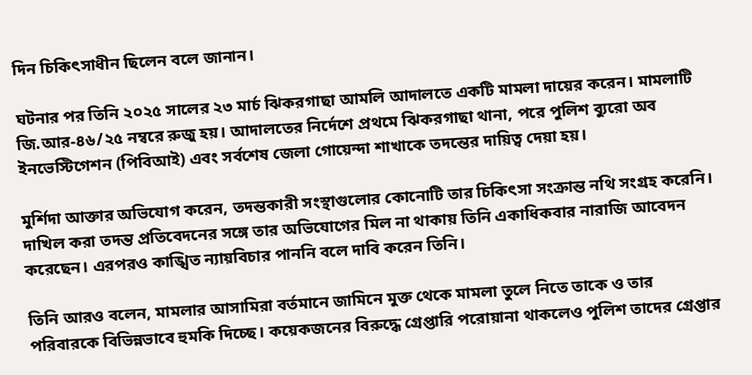দিন চিকিৎসাধীন ছিলেন বলে জানান।

ঘটনার পর তিনি ২০২৫ সালের ২৩ মার্চ ঝিকরগাছা আমলি আদালতে একটি মামলা দায়ের করেন। মামলাটি জি.আর-৪৬/২৫ নম্বরে রুজু হয়। আদালতের নির্দেশে প্রথমে ঝিকরগাছা থানা, পরে পুলিশ ব্যুরো অব ইনভেস্টিগেশন (পিবিআই) এবং সর্বশেষ জেলা গোয়েন্দা শাখাকে তদন্তের দায়িত্ব দেয়া হয়।

মুর্শিদা আক্তার অভিযোগ করেন, তদন্তকারী সংস্থাগুলোর কোনোটি তার চিকিৎসা সংক্রান্ত নথি সংগ্রহ করেনি। দাখিল করা তদন্ত প্রতিবেদনের সঙ্গে তার অভিযোগের মিল না থাকায় তিনি একাধিকবার নারাজি আবেদন করেছেন। এরপরও কাঙ্খিত ন্যায়বিচার পাননি বলে দাবি করেন তিনি।

তিনি আরও বলেন, মামলার আসামিরা বর্তমানে জামিনে মুক্ত থেকে মামলা তুলে নিতে তাকে ও তার পরিবারকে বিভিন্নভাবে হুমকি দিচ্ছে। কয়েকজনের বিরুদ্ধে গ্রেপ্তারি পরোয়ানা থাকলেও পুলিশ তাদের গ্রেপ্তার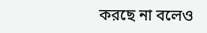করছে না বলেও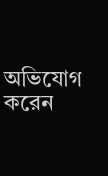অভিযোগ করেন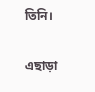তিনি।

এছাড়া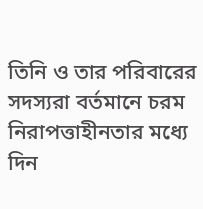তিনি ও তার পরিবারের সদস্যরা বর্তমানে চরম নিরাপত্তাহীনতার মধ্যে দিন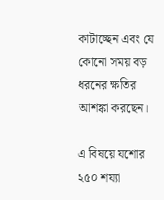কাটাচ্ছেন এবং যে কোনো সময় বড় ধরনের ক্ষতির আশঙ্কা করছেন।

এ বিষয়ে যশোর ২৫০ শয্যা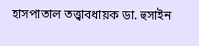হাসপাতাল তত্ত্বাবধায়ক ডা. হুসাইন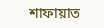শাফায়াত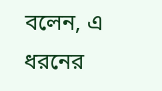বলেন, এ ধরনের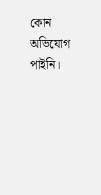কোন অভিযোগ পাইনি।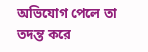অভিযোগ পেলে তা তদন্ত করে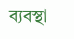ব্যবস্থা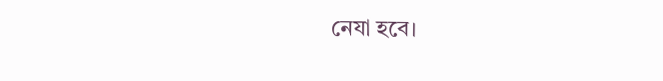নেযা হবে।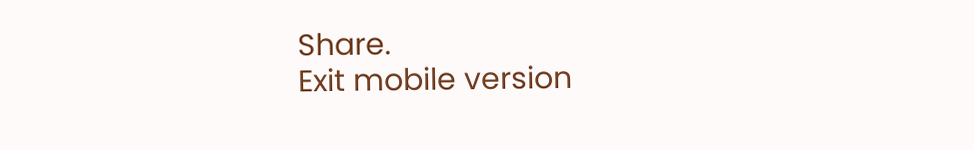Share.
Exit mobile version